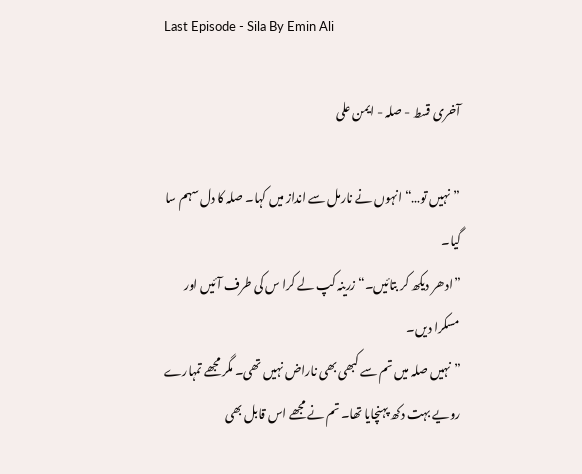Last Episode - Sila By Emin Ali

آخری قسط - صلہ - ایمن علی

”نہیں تو…“ انہوں نے نارمل سے انداز میں کہا۔ صلہ کا دل سہم سا گیا۔
”ادھر دیکھ کر بتائیں۔“ زرینہ کپ لے کرا س کی طرف آئیں اور مسکرا دیں۔
”نہیں صلہ میں تم سے کبھی بھی ناراض نہیں تھی۔ مگر مجھے تمہارے رویے بہت دکھ پہنچایا تھا۔ تم نے مجھے اس قابل بھی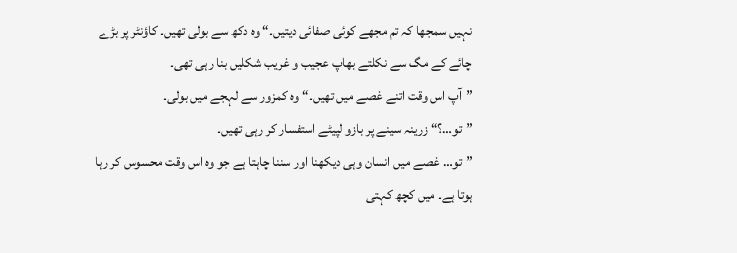نہیں سمجھا کہ تم مجھے کوئی صفائی دیتیں۔“ وہ دکھ سے بولی تھیں۔ کاؤنٹر پر بڑے چائے کے مگ سے نکلتے بھاپ عجیب و غریب شکلیں بنا رہی تھی۔
”آپ اس وقت اتنے غصے میں تھیں۔“ وہ کمزور سے لہجے میں بولی۔
”تو…؟“ زرینہ سینے پر بازو لپیٹے استفسار کر رہی تھیں۔
”تو… غصے میں انسان وہی دیکھنا اور سننا چاہتا ہے جو وہ اس وقت محسوس کر رہا ہوتا ہے۔ میں کچھ کہتی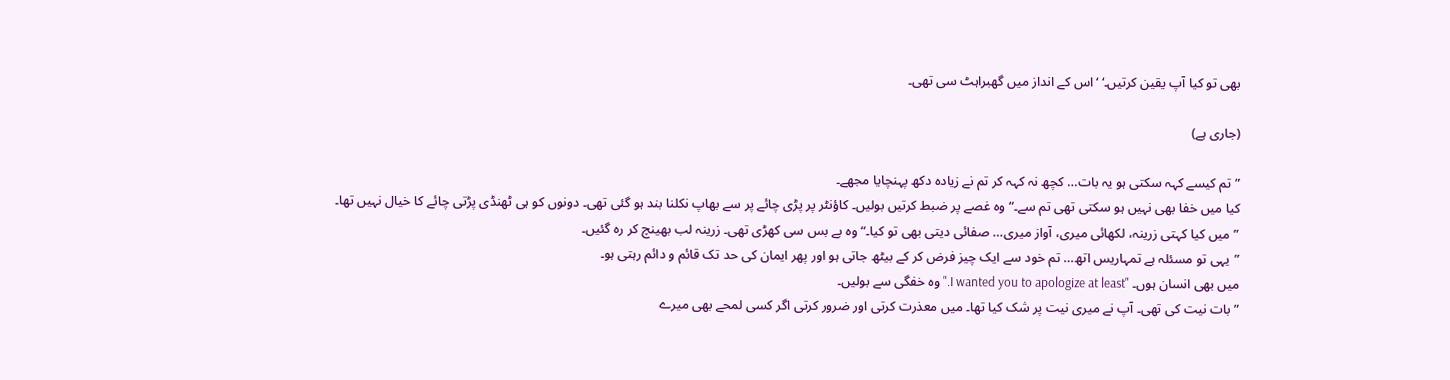بھی تو کیا آپ یقین کرتیں۔‘ ‘اس کے انداز میں گھبراہٹ سی تھی۔

(جاری ہے)

”تم کیسے کہہ سکتی ہو یہ بات… کچھ نہ کہہ کر تم نے زیادہ دکھ پہنچایا مجھے۔
کیا میں خفا بھی نہیں ہو سکتی تھی تم سے۔“ وہ غصے پر ضبط کرتیں بولیں۔ کاؤنٹر پر پڑی چائے پر سے بھاپ نکلنا بند ہو گئی تھی۔ دونوں کو ہی ٹھنڈی پڑتی چائے کا خیال نہیں تھا۔
”میں کیا کہتی زرینہ، لکھائی میری، آواز میری… صفائی دیتی بھی تو کیا۔“ وہ بے بس سی کھڑی تھی۔ زرینہ لب بھینچ کر رہ گئیں۔
”یہی تو مسئلہ ہے تمہاریس اتھ… تم خود سے ایک چیز فرض کر کے بیٹھ جاتی ہو اور پھر ایمان کی حد تک قائم و دائم رہتی ہو۔
میں بھی انسان ہوں۔ "I wanted you to apologize at least." وہ خفگی سے بولیں۔
”بات نیت کی تھی۔ آپ نے میری نیت پر شک کیا تھا۔ میں معذرت کرتی اور ضرور کرتی اگر کسی لمحے بھی میرے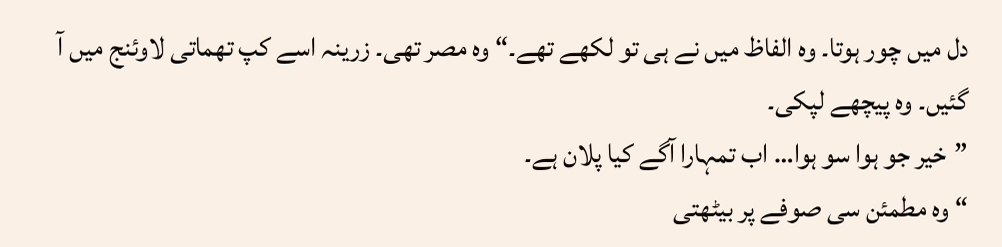دل میں چور ہوتا۔ وہ الفاظ میں نے ہی تو لکھے تھے۔“ وہ مصر تھی۔ زرینہ اسے کپ تھماتی لاوئنج میں آ گئیں۔ وہ پیچھے لپکی۔
”خیر جو ہوا سو ہوا… اب تمہارا آگے کیا پلان ہے۔
“ وہ مطمئن سی صوفے پر بیٹھتی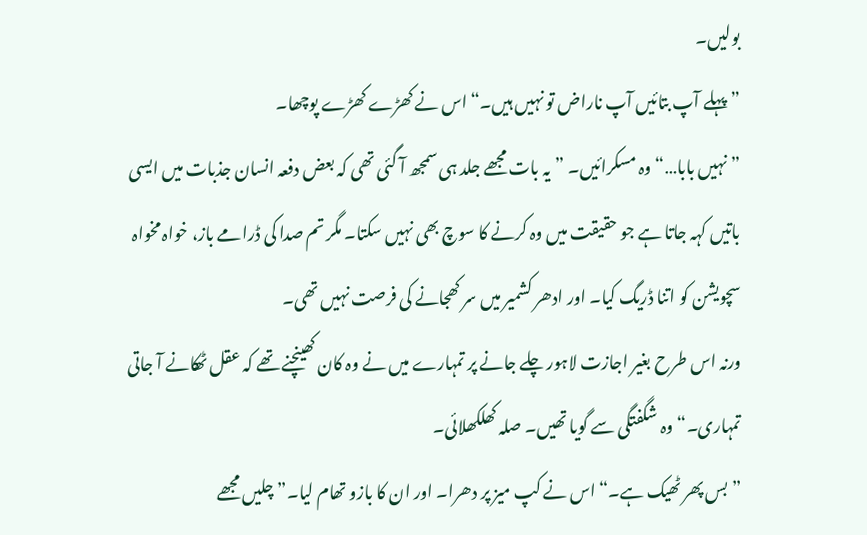بولیں۔
”پہلے آپ بتائیں آپ ناراض تو نہیں ہیں۔“ اس نے کھڑے کھڑے پوچھا۔
”نہیں بابا…“ وہ مسکرائیں۔ ”یہ بات مجھے جلد ہی سمجھ آ گئی تھی کہ بعض دفعہ انسان جذبات میں ایسی باتیں کہہ جاتا ہے جو حقیقت میں وہ کرنے کا سوچ بھی نہیں سکتا۔ مگر تم صدا کی ڈرامے باز، خواہ مخواہ سچویشن کو اتنا ڈریگ کیا۔ اور ادھر کشمیر میں سر کھجانے کی فرصت نہیں تھی۔
ورنہ اس طرح بغیر اجازت لاہور چلے جانے پر تمہارے میں نے وہ کان کھینچنے تھے کہ عقل ٹھکانے آ جاتی تمہاری۔“ وہ شگفتگی سے گویا تھیں۔ صلہ کھلکھلائی۔
”بس پھر ٹھیک ہے۔“ اس نے کپ میز پر دھرا۔ اور ان کا بازو تھام لیا۔” چلیں مجھے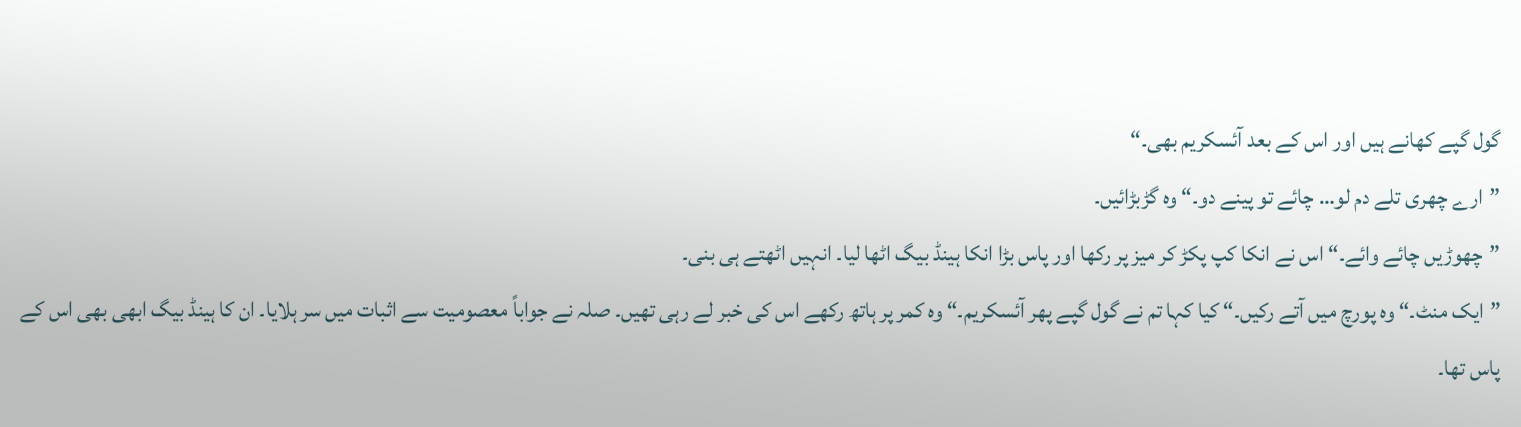گول گپے کھانے ہیں اور اس کے بعد آئسکریم بھی۔“
”ارے چھری تلے دم لو… چائے تو پینے دو۔“ وہ گڑبڑائیں۔
”چھوڑیں چائے وائے۔“ اس نے انکا کپ پکڑ کر میز پر رکھا اور پاس بڑا انکا ہینڈ بیگ اٹھا لیا۔ انہیں اٹھتے ہی بنی۔
”ایک منٹ۔“ وہ پورچ میں آتے رکیں۔“ کیا کہا تم نے گول گپے پھر آئسکریم۔“ وہ کمر پر ہاتھ رکھے اس کی خبر لے رہی تھیں۔ صلہ نے جواباً معصومیت سے اثبات میں سر ہلایا۔ ان کا ہینڈ بیگ ابھی بھی اس کے پاس تھا۔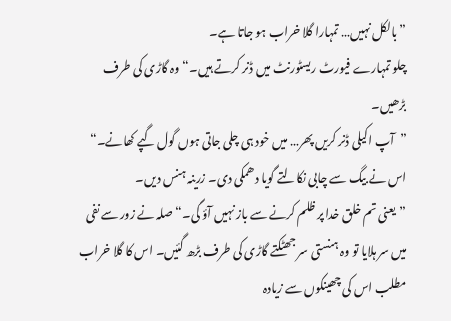”بالکل نہیں… تمہارا گلا خراب ہو جاتا ہے۔
چلو تمہارے فیورٹ ریسٹورنٹ میں ڈنر کرتے ہیں۔“ وہ گاڑی کی طرف بڑھیں۔
”آپ اکیلی ڈنر کریں پھر… میں خود ہی چلی جاتی ہوں گول گپے کھانے۔“ اس نے بیگ سے چابی نکالتے گویا دھمکی دی۔ زرینہ ہنس دیں۔
”یعنی تم خلق خدا پر ظلم کرنے سے باز نہیں آؤ گی۔“ صلہ نے زور سے نفی میں سر ہلایا تو وہ ہنستی سر جھٹکتے گاڑی کی طرف بڑھ گئیں۔ اس کا گلا خراب مطلب اس کی چھینکوں سے زیادہ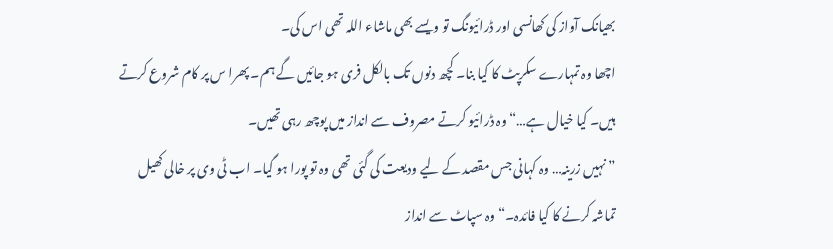بھیانک آواز کی کھانسی اور ڈرائیونگ تو ویسے بھی ماشاء اللہ تھی اس کی۔
اچھا وہ تمہارے سکرپٹ کا کیا بنا۔ کچھ دنوں تک بالکل فری ہو جائیں گے ہم۔ پھرا س پر کام شروع کرتے ہیں۔ کیا خیال ہے…“ وہ ڈرائیو کرتے مصروف سے انداز میں پوچھ رہی تھیں۔
”نہیں زرینہ… وہ کہانی جس مقصد کے لیے ودیعت کی گئی تھی وہ تو پورا ہو گیا۔ اب ٹی وی پر خالی کھیل تماشہ کرنے کا کیا فائدہ۔“ وہ سپاٹ سے انداز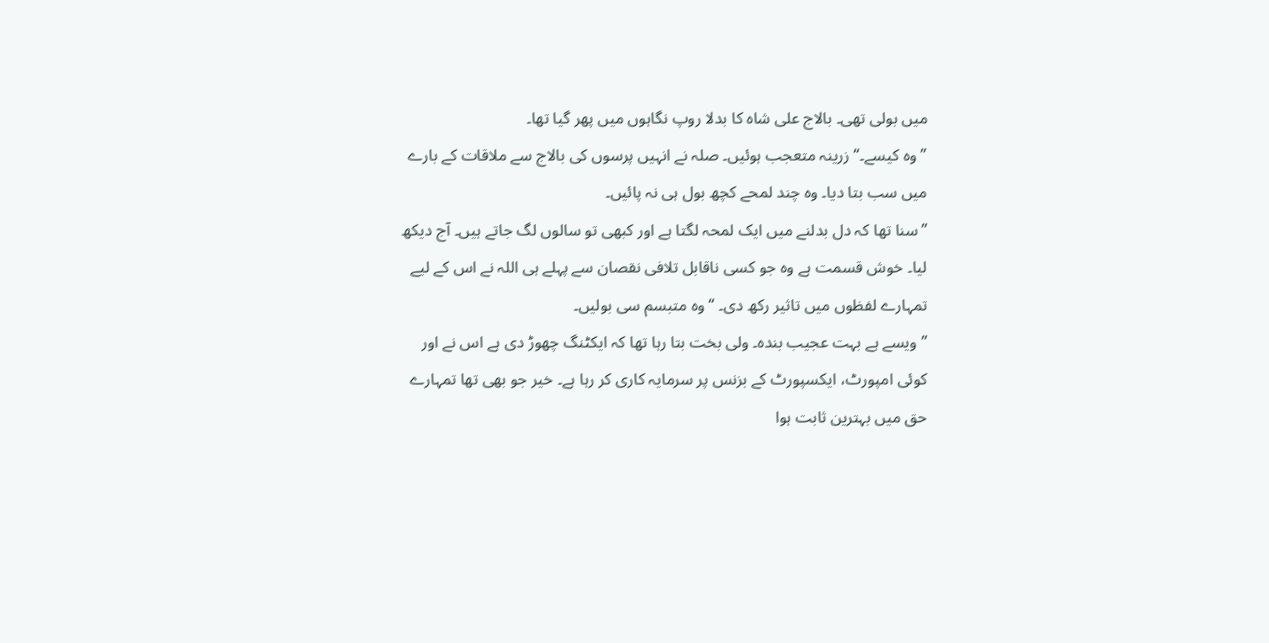میں بولی تھی۔ بالاج علی شاہ کا بدلا روپ نگاہوں میں پھر گیا تھا۔
”وہ کیسے۔“ زرینہ متعجب ہوئیں۔ صلہ نے انہیں پرسوں کی بالاج سے ملاقات کے بارے میں سب بتا دیا۔ وہ چند لمحے کچھ بول ہی نہ پائیں۔
”سنا تھا کہ دل بدلنے میں ایک لمحہ لگتا ہے اور کبھی تو سالوں لگ جاتے ہیں۔ آج دیکھ لیا۔ خوش قسمت ہے وہ جو کسی ناقابل تلافی نقصان سے پہلے ہی اللہ نے اس کے لیے تمہارے لفظوں میں تاثیر رکھ دی۔ “وہ متبسم سی بولیں۔
” ویسے ہے بہت عجیب بندہ۔ ولی بخت بتا رہا تھا کہ ایکٹنگ چھوڑ دی ہے اس نے اور کوئی امپورٹ، ایکسپورٹ کے بزنس پر سرمایہ کاری کر رہا ہے۔ خیر جو بھی تھا تمہارے حق میں بہترین ثابت ہوا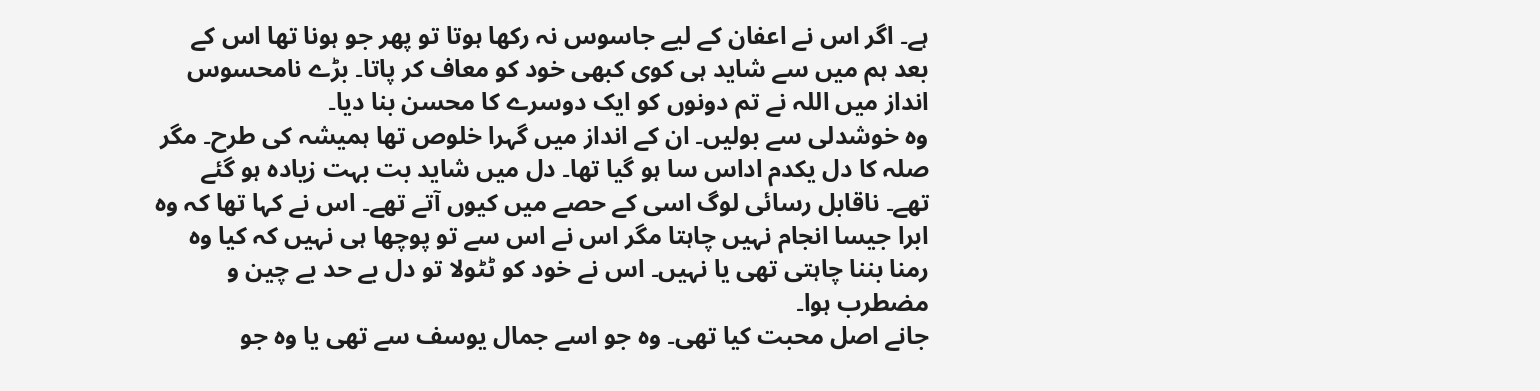ہے۔ اگر اس نے اعفان کے لیے جاسوس نہ رکھا ہوتا تو پھر جو ہونا تھا اس کے بعد ہم میں سے شاید ہی کوی کبھی خود کو معاف کر پاتا۔ بڑے نامحسوس انداز میں اللہ نے تم دونوں کو ایک دوسرے کا محسن بنا دیا۔
وہ خوشدلی سے بولیں۔ ان کے انداز میں گہرا خلوص تھا ہمیشہ کی طرح۔ مگر صلہ کا دل یکدم اداس سا ہو گیا تھا۔ دل میں شاید بت بہت زیادہ ہو گئے تھے۔ ناقابل رسائی لوگ اسی کے حصے میں کیوں آتے تھے۔ اس نے کہا تھا کہ وہ ابرا جیسا انجام نہیں چاہتا مگر اس نے اس سے تو پوچھا ہی نہیں کہ کیا وہ رمنا بننا چاہتی تھی یا نہیں۔ اس نے خود کو ٹٹولا تو دل بے حد بے چین و مضطرب ہوا۔
جانے اصل محبت کیا تھی۔ وہ جو اسے جمال یوسف سے تھی یا وہ جو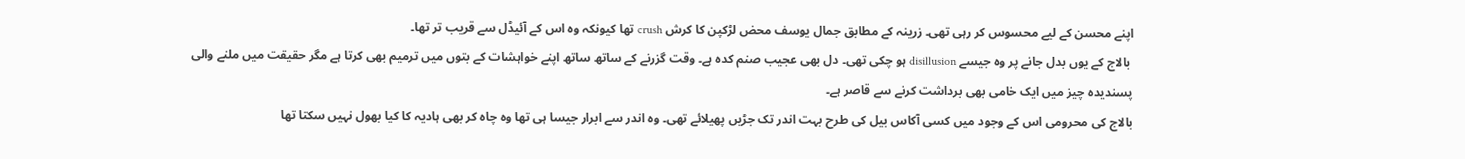اپنے محسن کے لیے محسوس کر رہی تھی۔ زرینہ کے مطابق جمال یوسف محض لڑکپن کا کرش crush تھا کیونکہ وہ اس کے آئیڈل سے قریب تر تھا۔
 بالاج کے یوں بدل جانے پر وہ جیسے disillusion ہو چکی تھی۔ دل بھی عجیب صنم کدہ ہے۔ وقت گزرنے کے ساتھ ساتھ اپنے خواہشات کے بتوں میں ترمیم بھی کرتا ہے مگر حقیقت میں ملنے والی پسندیدہ چیز میں ایک خامی بھی برداشت کرنے سے قاصر ہے۔
بالاج کی محرومی اس کے وجود میں کسی آکاس بیل کی طرح بہت اندر تک جڑیں پھیلائے تھی۔ وہ اندر سے ابرار جیسا ہی تھا وہ چاہ کر بھی ہادیہ کا کیا بھول نہیں سکتا تھا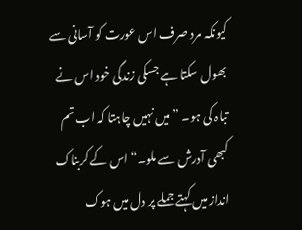کیونکہ مرد صرف اس عورت کو آسانی سے بھول سکتا ہے جسکی زندگی خود اس نے تباہ کی ہو۔ ”میں نہیں چاہتا کہ اب تم کبھی آدرش سے ملو۔“ اس کے کربناک انداز میں کہتے جملے پر دل میں ہوک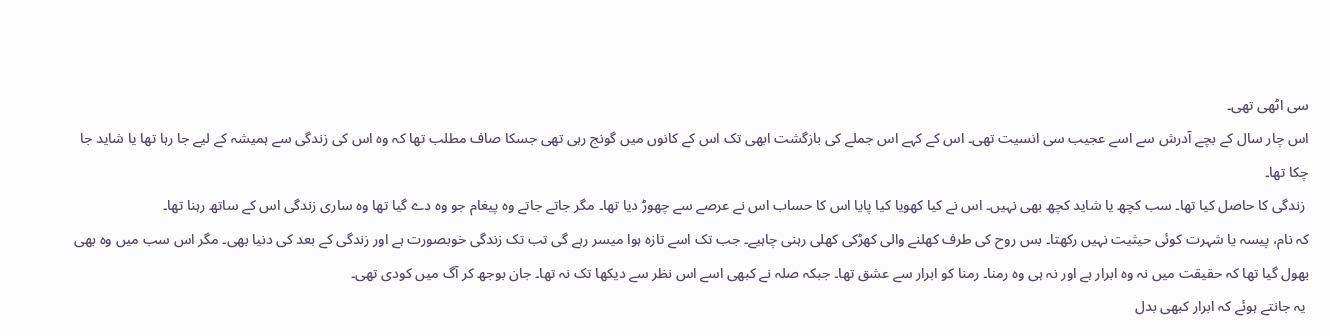سی اٹھی تھی۔
اس چار سال کے بچے آدرش سے اسے عجیب سی انسیت تھی۔ اس کے کہے اس جملے کی بازگشت ابھی تک اس کے کانوں میں گونج رہی تھی جسکا صاف مطلب تھا کہ وہ اس کی زندگی سے ہمیشہ کے لیے جا رہا تھا یا شاید جا چکا تھا۔
 زندگی کا حاصل کیا تھا۔ سب کچھ یا شاید کچھ بھی نہیں۔ اس نے کیا کھویا کیا پایا اس کا حساب اس نے عرصے سے چھوڑ دیا تھا۔ مگر جاتے جاتے وہ پیغام جو وہ دے گیا تھا وہ ساری زندگی اس کے ساتھ رہنا تھا۔
کہ نام، پیسہ یا شہرت کوئی حیثیت نہیں رکھتا۔ بس روح کی طرف کھلنے والی کھڑکی کھلی رہنی چاہیے۔ جب تک اسے تازہ ہوا میسر رہے گی تب تک زندگی خوبصورت ہے اور زندگی کے بعد کی دنیا بھی۔ مگر اس سب میں وہ بھی بھول گیا تھا کہ حقیقت میں نہ وہ ابرار ہے اور نہ ہی وہ رمنا۔ رمنا کو ابرار سے عشق تھا۔ جبکہ صلہ نے کبھی اسے اس نظر سے دیکھا تک نہ تھا۔ جان بوجھ کر آگ میں کودی تھی۔
 یہ جانتے ہوئے کہ ابرار کبھی بدل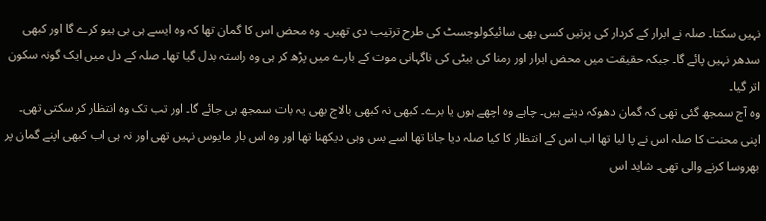نہیں سکتا۔ صلہ نے ابرار کے کردار کی پرتیں کسی بھی سائیکولوجسٹ کی طرح ترتیب دی تھیں۔ وہ محض اس کا گمان تھا کہ وہ ایسے ہی بی ہیو کرے گا اور کبھی سدھر نہیں پائے گا۔ جبکہ حقیقت میں محض ابرار اور رمنا کی بیٹی کی ناگہانی موت کے بارے میں پڑھ کر ہی وہ راستہ بدل گیا تھا۔ صلہ کے دل میں ایک گونہ سکون اتر گیا۔
وہ آج سمجھ گئی تھی کہ گمان دھوکہ دیتے ہیں۔ چاہے وہ اچھے ہوں یا برے۔ کبھی نہ کبھی بالاج بھی یہ بات سمجھ ہی جائے گا۔ اور تب تک وہ انتظار کر سکتی تھی۔ اپنی محنت کا صلہ اس نے پا لیا تھا اب اس کے انتظار کا کیا صلہ دیا جانا تھا اسے بس وہی دیکھنا تھا اور وہ اس بار مایوس نہیں تھی اور نہ ہی اب کبھی اپنے گمان پر بھروسا کرنے والی تھی۔ شاید اس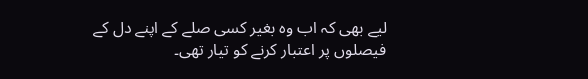لیے بھی کہ اب وہ بغیر کسی صلے کے اپنے دل کے فیصلوں پر اعتبار کرنے کو تیار تھی۔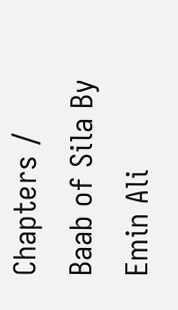Chapters / Baab of Sila By Emin Ali